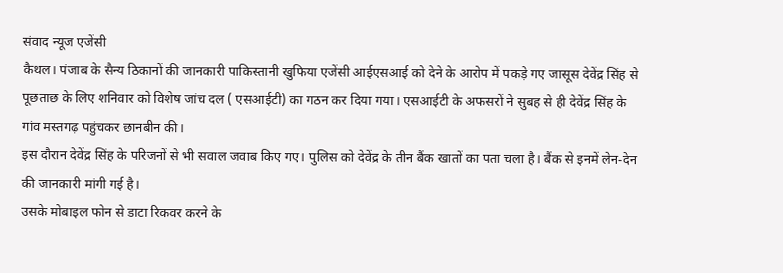संवाद न्यूज एजेंसी
कैथल। पंजाब के सैन्य ठिकानों की जानकारी पाकिस्तानी खुफिया एजेंसी आईएसआई को देने के आरोप में पकड़े गए जासूस देवेंद्र सिंह से पूछताछ के लिए शनिवार को विशेष जांच दल ( एसआईटी) का गठन कर दिया गया। एसआईटी के अफसरों ने सुबह से ही देवेंद्र सिंह के गांव मस्तगढ़ पहुंचकर छानबीन की।
इस दौरान देवेंद्र सिंह के परिजनों से भी सवाल जवाब किए गए। पुलिस को देवेंद्र के तीन बैंक खातों का पता चला है। बैंक से इनमें लेन-देन की जानकारी मांगी गई है।
उसके मोबाइल फोन से डाटा रिकवर करने के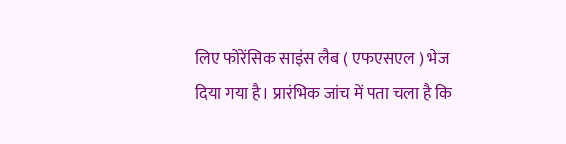लिए फोरेंसिक साइंस लैब ( एफएसएल ) भेज दिया गया है। प्रारंभिक जांच में पता चला है कि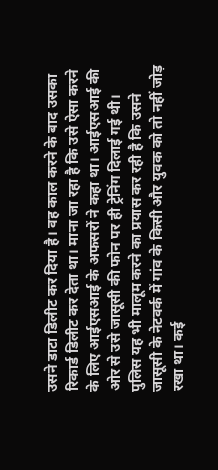उसने डाटा डिलीट कर दिया है। वह काल करने के बाद उसका रिकार्ड डिलीट कर देता था। माना जा रहा है कि उसे ऐसा करने के लिए आईएसआई के अफसरों ने कहा था। आईएसआई की ओर से उसे जासूसी की फोन पर ही ट्रेनिंग दिलाई गई थी।
पुलिस यह भी मालूम करने का प्रयास कर रही है कि उसने जासूसी के नेटवर्क में गांव के किसी और युवक को तो नहीं जोड़ रखा था। कई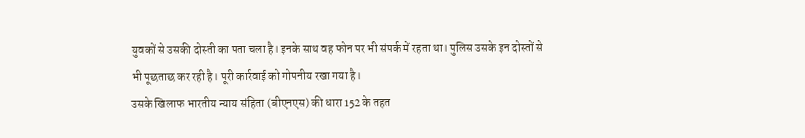युवकों से उसकी दोस्ती का पता चला है। इनके साथ वह फोन पर भी संपर्क में रहता था। पुलिस उसके इन दोस्तों से भी पूछताछ कर रही है। पूरी कार्रवाई को गोपनीय रखा गया है।
उसके खिलाफ भारतीय न्याय संहिता (बीएनएस) की धारा 152 के तहत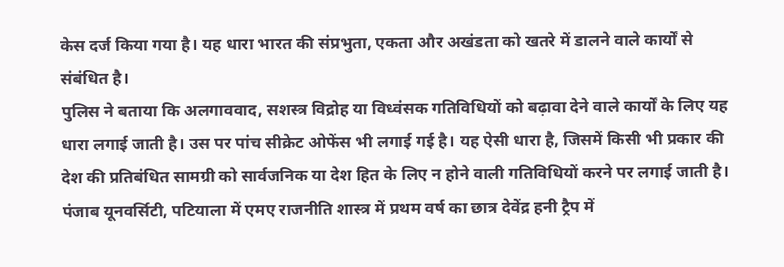केस दर्ज किया गया है। यह धारा भारत की संप्रभुता, एकता और अखंडता को खतरे में डालने वाले कार्यों से संबंधित है।
पुलिस ने बताया कि अलगाववाद, सशस्त्र विद्रोह या विध्वंसक गतिविधियों को बढ़ावा देने वाले कार्यों के लिए यह धारा लगाई जाती है। उस पर पांच सीक्रेट ओफेंस भी लगाई गई है। यह ऐसी धारा है, जिसमें किसी भी प्रकार की देश की प्रतिबंधित सामग्री को सार्वजनिक या देश हित के लिए न होने वाली गतिविधियों करने पर लगाई जाती है।
पंजाब यूनवर्सिटी, पटियाला में एमए राजनीति शास्त्र में प्रथम वर्ष का छात्र देवेंद्र हनी ट्रैप में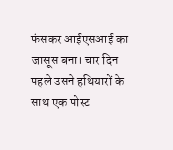फंसकर आईएसआई का जासूस बना। चार दिन पहले उसने हथियारों के साथ एक पोस्ट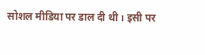सोशल मीडिया पर डाल दी थी। इसी पर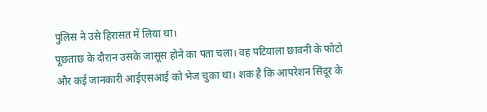पुलिस ने उसे हिरासत में लिया था।
पूछताछ के दौरान उसके जासूस होने का पता चला। वह पटियाला छावनी के फोटो और कई जानकारी आईएसआई को भेज चुका था। शक है कि आपरेशन सिंदूर के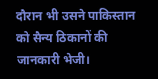दौरान भी उसने पाकिस्तान को सैन्य ठिकानों की जानकारी भेजी।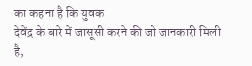का कहना है कि युवक
देवेंद्र के बारे में जासूसी करने की जो जानकारी मिली है,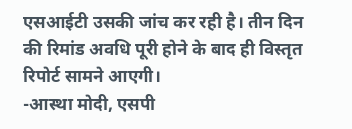एसआईटी उसकी जांच कर रही है। तीन दिन की रिमांड अवधि पूरी होने के बाद ही विस्तृत रिपोर्ट सामने आएगी।
-आस्था मोदी, एसपी